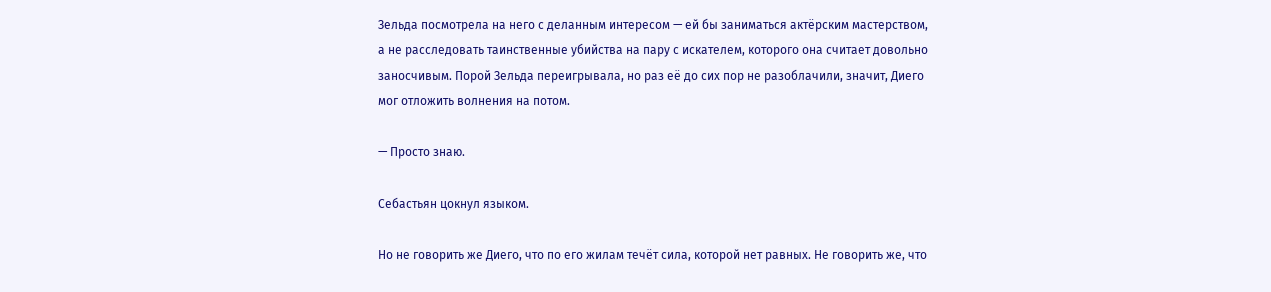Зельда посмотрела на него с деланным интересом — ей бы заниматься актёрским мастерством, а не расследовать таинственные убийства на пару с искателем, которого она считает довольно заносчивым. Порой Зельда переигрывала, но раз её до сих пор не разоблачили, значит, Диего мог отложить волнения на потом.

— Просто знаю.

Себастьян цокнул языком.

Но не говорить же Диего, что по его жилам течёт сила, которой нет равных. Не говорить же, что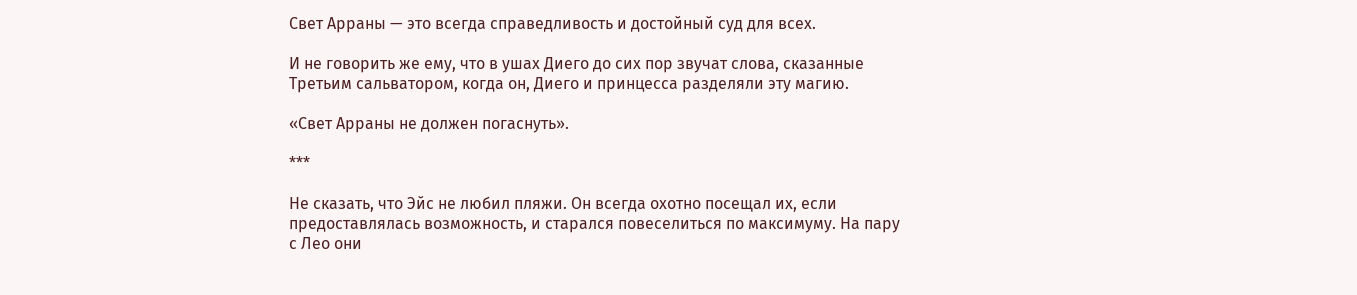Свет Арраны — это всегда справедливость и достойный суд для всех.

И не говорить же ему, что в ушах Диего до сих пор звучат слова, сказанные Третьим сальватором, когда он, Диего и принцесса разделяли эту магию.

«Свет Арраны не должен погаснуть».

***

Не сказать, что Эйс не любил пляжи. Он всегда охотно посещал их, если предоставлялась возможность, и старался повеселиться по максимуму. На пару с Лео они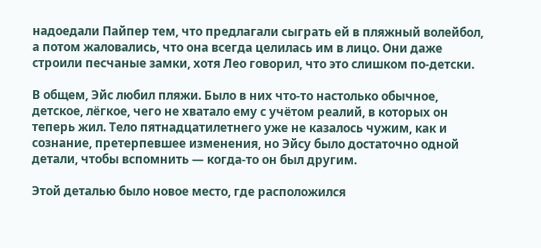надоедали Пайпер тем, что предлагали сыграть ей в пляжный волейбол, а потом жаловались, что она всегда целилась им в лицо. Они даже строили песчаные замки, хотя Лео говорил, что это слишком по-детски.

В общем, Эйс любил пляжи. Было в них что-то настолько обычное, детское, лёгкое, чего не хватало ему с учётом реалий, в которых он теперь жил. Тело пятнадцатилетнего уже не казалось чужим, как и сознание, претерпевшее изменения, но Эйсу было достаточно одной детали, чтобы вспомнить — когда-то он был другим.

Этой деталью было новое место, где расположился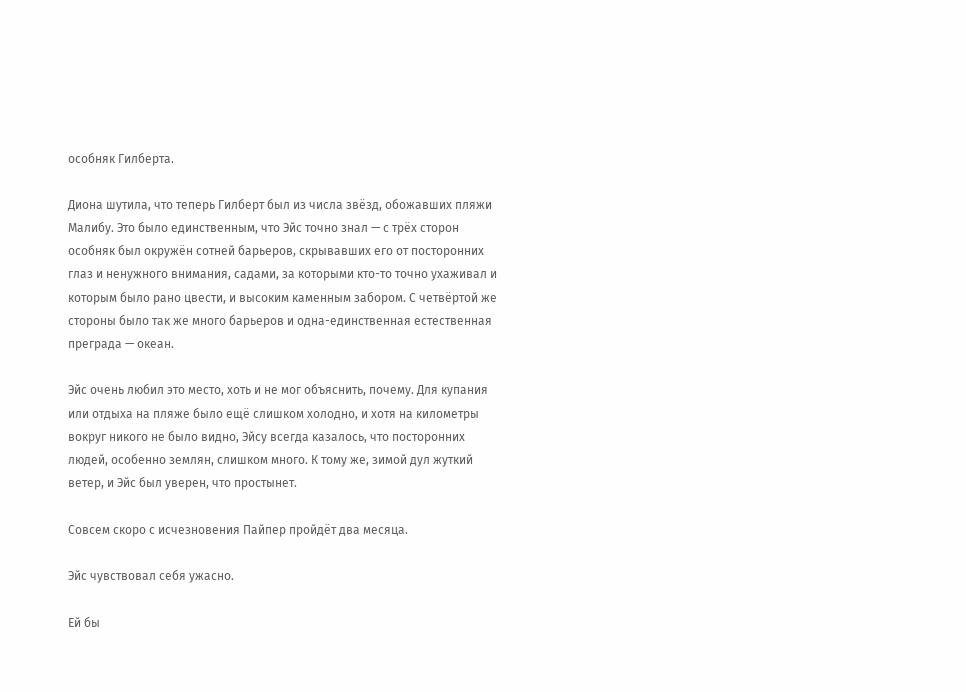особняк Гилберта.

Диона шутила, что теперь Гилберт был из числа звёзд, обожавших пляжи Малибу. Это было единственным, что Эйс точно знал — с трёх сторон особняк был окружён сотней барьеров, скрывавших его от посторонних глаз и ненужного внимания, садами, за которыми кто-то точно ухаживал и которым было рано цвести, и высоким каменным забором. С четвёртой же стороны было так же много барьеров и одна-единственная естественная преграда — океан.

Эйс очень любил это место, хоть и не мог объяснить, почему. Для купания или отдыха на пляже было ещё слишком холодно, и хотя на километры вокруг никого не было видно, Эйсу всегда казалось, что посторонних людей, особенно землян, слишком много. К тому же, зимой дул жуткий ветер, и Эйс был уверен, что простынет.

Совсем скоро с исчезновения Пайпер пройдёт два месяца.

Эйс чувствовал себя ужасно.

Ей бы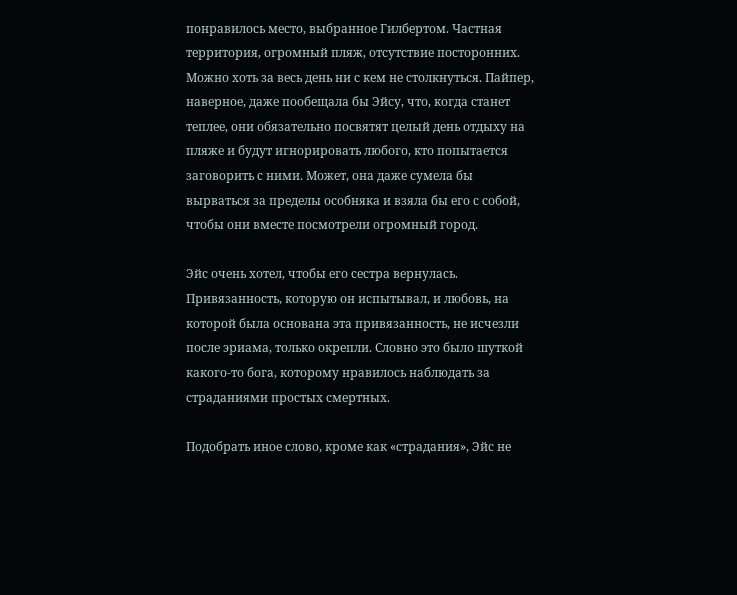понравилось место, выбранное Гилбертом. Частная территория, огромный пляж, отсутствие посторонних. Можно хоть за весь день ни с кем не столкнуться. Пайпер, наверное, даже пообещала бы Эйсу, что, когда станет теплее, они обязательно посвятят целый день отдыху на пляже и будут игнорировать любого, кто попытается заговорить с ними. Может, она даже сумела бы вырваться за пределы особняка и взяла бы его с собой, чтобы они вместе посмотрели огромный город.

Эйс очень хотел, чтобы его сестра вернулась. Привязанность, которую он испытывал, и любовь, на которой была основана эта привязанность, не исчезли после эриама, только окрепли. Словно это было шуткой какого-то бога, которому нравилось наблюдать за страданиями простых смертных.

Подобрать иное слово, кроме как «страдания», Эйс не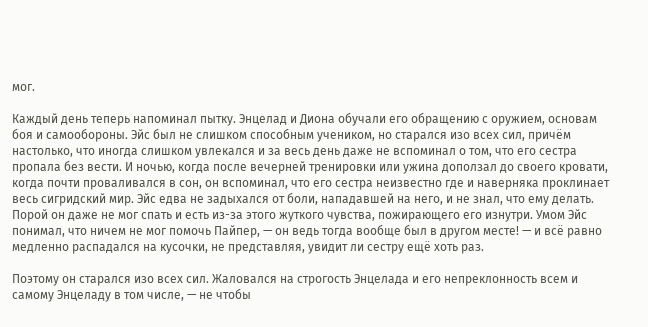мог.

Каждый день теперь напоминал пытку. Энцелад и Диона обучали его обращению с оружием, основам боя и самообороны. Эйс был не слишком способным учеником, но старался изо всех сил, причём настолько, что иногда слишком увлекался и за весь день даже не вспоминал о том, что его сестра пропала без вести. И ночью, когда после вечерней тренировки или ужина доползал до своего кровати, когда почти проваливался в сон, он вспоминал, что его сестра неизвестно где и наверняка проклинает весь сигридский мир. Эйс едва не задыхался от боли, нападавшей на него, и не знал, что ему делать. Порой он даже не мог спать и есть из-за этого жуткого чувства, пожирающего его изнутри. Умом Эйс понимал, что ничем не мог помочь Пайпер, — он ведь тогда вообще был в другом месте! — и всё равно медленно распадался на кусочки, не представляя, увидит ли сестру ещё хоть раз.

Поэтому он старался изо всех сил. Жаловался на строгость Энцелада и его непреклонность всем и самому Энцеладу в том числе, — не чтобы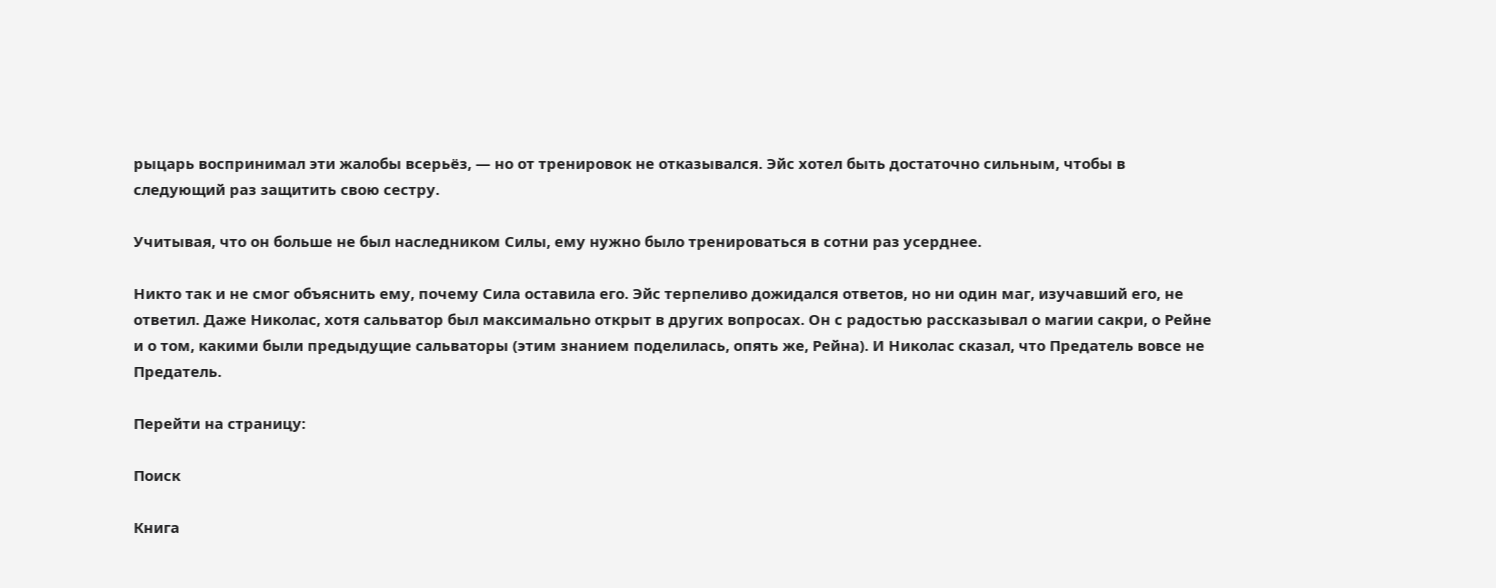рыцарь воспринимал эти жалобы всерьёз, — но от тренировок не отказывался. Эйс хотел быть достаточно сильным, чтобы в следующий раз защитить свою сестру.

Учитывая, что он больше не был наследником Силы, ему нужно было тренироваться в сотни раз усерднее.

Никто так и не смог объяснить ему, почему Сила оставила его. Эйс терпеливо дожидался ответов, но ни один маг, изучавший его, не ответил. Даже Николас, хотя сальватор был максимально открыт в других вопросах. Он с радостью рассказывал о магии сакри, о Рейне и о том, какими были предыдущие сальваторы (этим знанием поделилась, опять же, Рейна). И Николас сказал, что Предатель вовсе не Предатель.

Перейти на страницу:

Поиск

Книга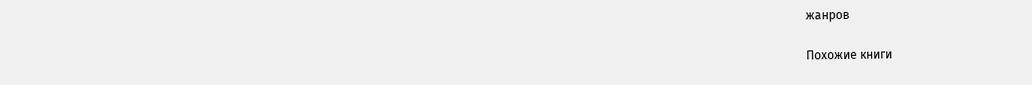жанров

Похожие книги